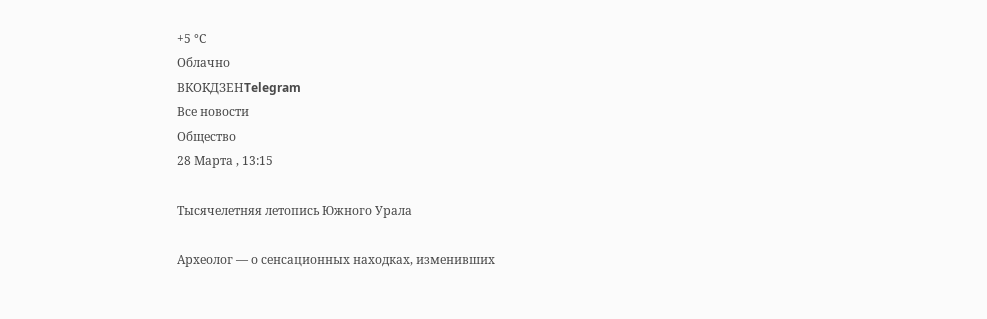+5 °С
Облачно
ВКOKДЗЕНTelegram
Все новости
Общество
28 Марта , 13:15

Тысячелетняя летопись Южного Урала

Археолог — о сенсационных находках, изменивших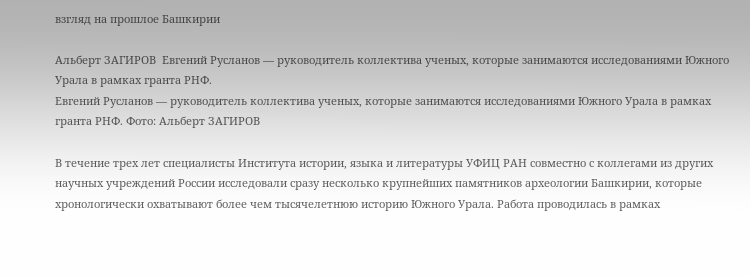взгляд на прошлое Башкирии

Альберт ЗАГИРОВ  Евгений Русланов — руководитель коллектива ученых, которые занимаются исследованиями Южного Урала в рамках гранта РНФ.
Евгений Русланов — руководитель коллектива ученых, которые занимаются исследованиями Южного Урала в рамках гранта РНФ. Фото: Альберт ЗАГИРОВ

В течение трех лет специалисты Института истории, языка и литературы УФИЦ РАН совместно с коллегами из других научных учреждений России исследовали сразу несколько крупнейших памятников археологии Башкирии, которые хронологически охватывают более чем тысячелетнюю историю Южного Урала. Работа проводилась в рамках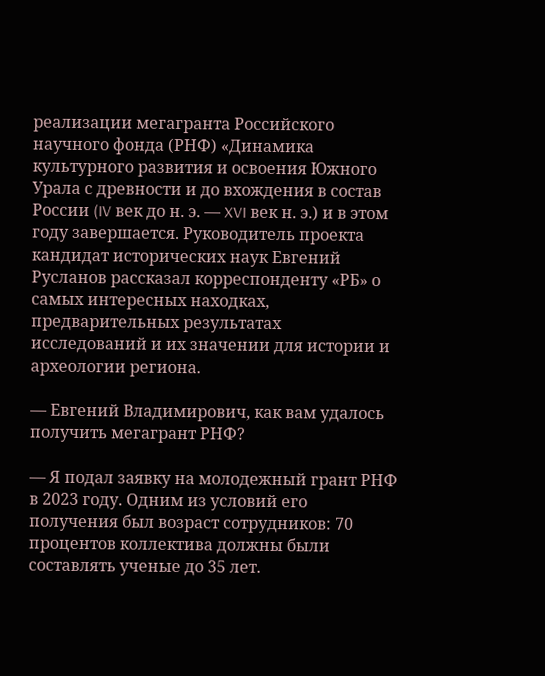реализации мегагранта Российского научного фонда (РНФ) «Динамика культурного развития и освоения Южного Урала с древности и до вхождения в состав России (IV век до н. э. — XVI век н. э.) и в этом году завершается. Руководитель проекта кандидат исторических наук Евгений Русланов рассказал корреспонденту «РБ» о самых интересных находках, предварительных результатах исследований и их значении для истории и археологии региона.

— Евгений Владимирович, как вам удалось получить мегагрант РНФ?

— Я подал заявку на молодежный грант РНФ в 2023 году. Одним из условий его получения был возраст сотрудников: 70 процентов коллектива должны были составлять ученые до 35 лет.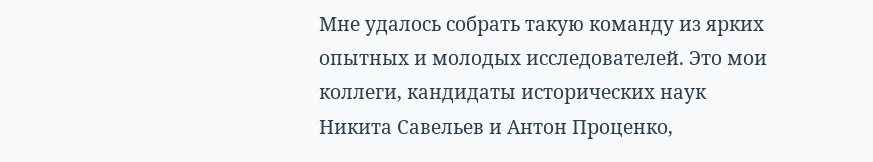Мне удалось собрать такую команду из ярких опытных и молодых исследователей. Это мои коллеги, кандидаты исторических наук Никита Савельев и Антон Проценко,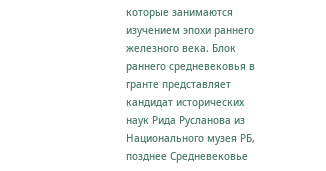которые занимаются изучением эпохи раннего железного века. Блок раннего средневековья в гранте представляет кандидат исторических наук Рида Русланова из Национального музея РБ, позднее Средневековье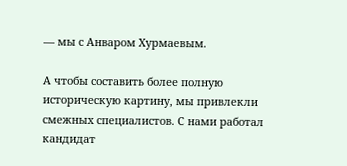— мы с Анваром Хурмаевым.

А чтобы составить более полную историческую картину, мы привлекли смежных специалистов. С нами работал кандидат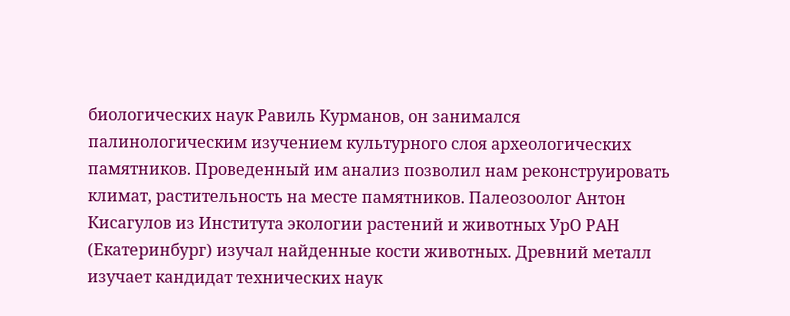биологических наук Равиль Курманов, он занимался палинологическим изучением культурного слоя археологических памятников. Проведенный им анализ позволил нам реконструировать климат, растительность на месте памятников. Палеозоолог Антон Кисагулов из Института экологии растений и животных УрО РАН (Екатеринбург) изучал найденные кости животных. Древний металл изучает кандидат технических наук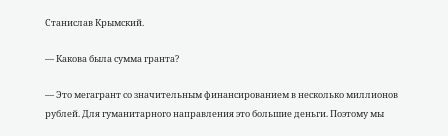Станислав Крымский.

— Какова была сумма гранта?

— Это мегагрант со значительным финансированием в несколько миллионов рублей. Для гуманитарного направления это большие деньги. Поэтому мы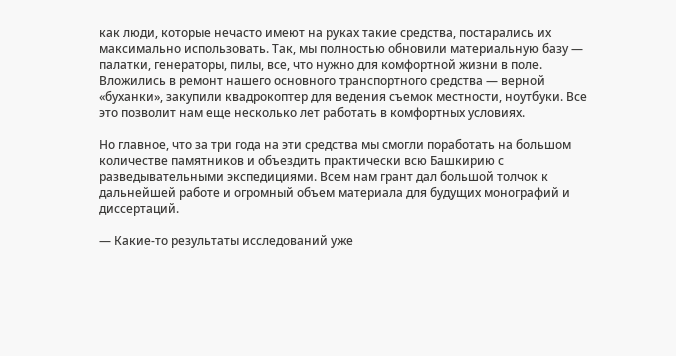как люди, которые нечасто имеют на руках такие средства, постарались их максимально использовать. Так, мы полностью обновили материальную базу — палатки, генераторы, пилы, все, что нужно для комфортной жизни в поле. Вложились в ремонт нашего основного транспортного средства — верной «буханки», закупили квадрокоптер для ведения съемок местности, ноутбуки. Все это позволит нам еще несколько лет работать в комфортных условиях.

Но главное, что за три года на эти средства мы смогли поработать на большом количестве памятников и объездить практически всю Башкирию с разведывательными экспедициями. Всем нам грант дал большой толчок к дальнейшей работе и огромный объем материала для будущих монографий и диссертаций.

— Какие-то результаты исследований уже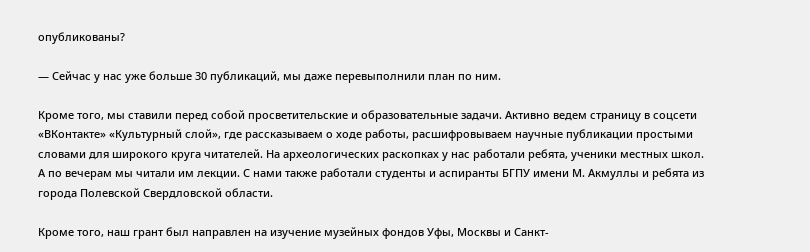опубликованы?

— Сейчас у нас уже больше 30 публикаций, мы даже перевыполнили план по ним.

Кроме того, мы ставили перед собой просветительские и образовательные задачи. Активно ведем страницу в соцсети «ВКонтакте» «Культурный слой», где рассказываем о ходе работы, расшифровываем научные публикации простыми словами для широкого круга читателей. На археологических раскопках у нас работали ребята, ученики местных школ. А по вечерам мы читали им лекции. С нами также работали студенты и аспиранты БГПУ имени М. Акмуллы и ребята из города Полевской Свердловской области.

Кроме того, наш грант был направлен на изучение музейных фондов Уфы, Москвы и Санкт-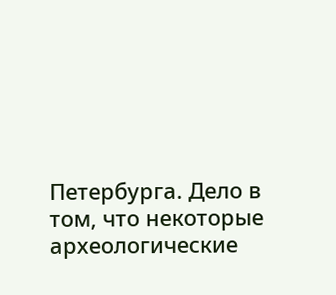Петербурга. Дело в том, что некоторые археологические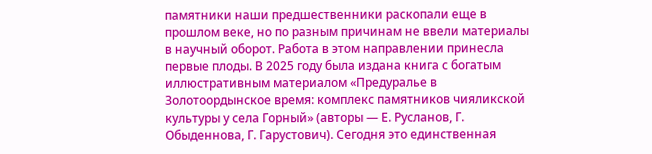памятники наши предшественники раскопали еще в прошлом веке, но по разным причинам не ввели материалы в научный оборот. Работа в этом направлении принесла первые плоды. В 2025 году была издана книга с богатым иллюстративным материалом «Предуралье в Золотоордынское время: комплекс памятников чияликской культуры у села Горный» (авторы — Е. Русланов, Г. Обыденнова, Г. Гарустович). Сегодня это единственная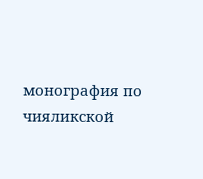монография по чияликской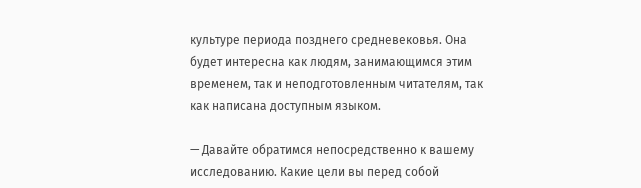культуре периода позднего средневековья. Она будет интересна как людям, занимающимся этим временем, так и неподготовленным читателям, так как написана доступным языком.

— Давайте обратимся непосредственно к вашему исследованию. Какие цели вы перед собой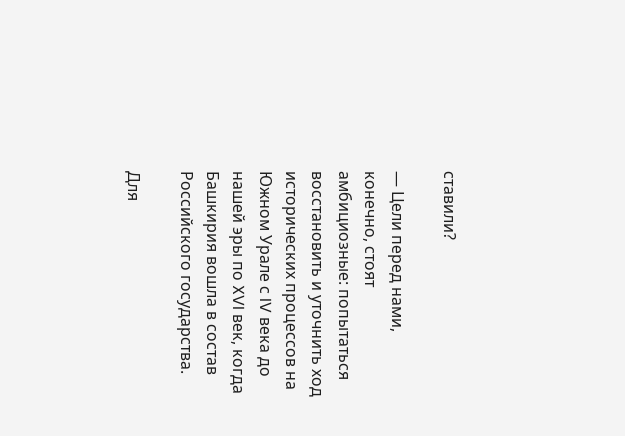ставили?

— Цели перед нами, конечно, стоят амбициозные: попытаться восстановить и уточнить ход исторических процессов на Южном Урале с IV века до нашей эры по XVI век, когда Башкирия вошла в состав Российского государства.

Для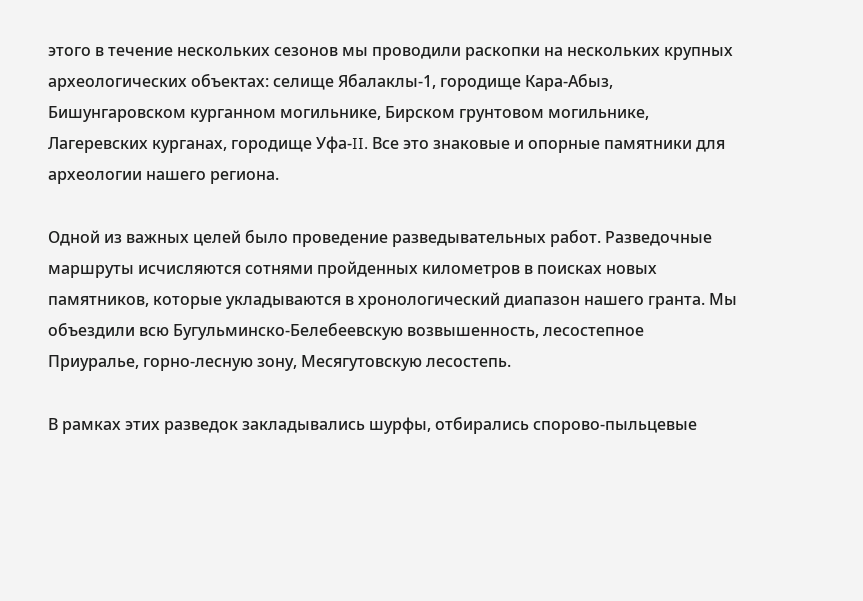этого в течение нескольких сезонов мы проводили раскопки на нескольких крупных археологических объектах: селище Ябалаклы-1, городище Кара-Абыз, Бишунгаровском курганном могильнике, Бирском грунтовом могильнике, Лагеревских курганах, городище Уфа-II. Все это знаковые и опорные памятники для археологии нашего региона.

Одной из важных целей было проведение разведывательных работ. Разведочные маршруты исчисляются сотнями пройденных километров в поисках новых памятников, которые укладываются в хронологический диапазон нашего гранта. Мы объездили всю Бугульминско-Белебеевскую возвышенность, лесостепное Приуралье, горно-лесную зону, Месягутовскую лесостепь.

В рамках этих разведок закладывались шурфы, отбирались спорово-пыльцевые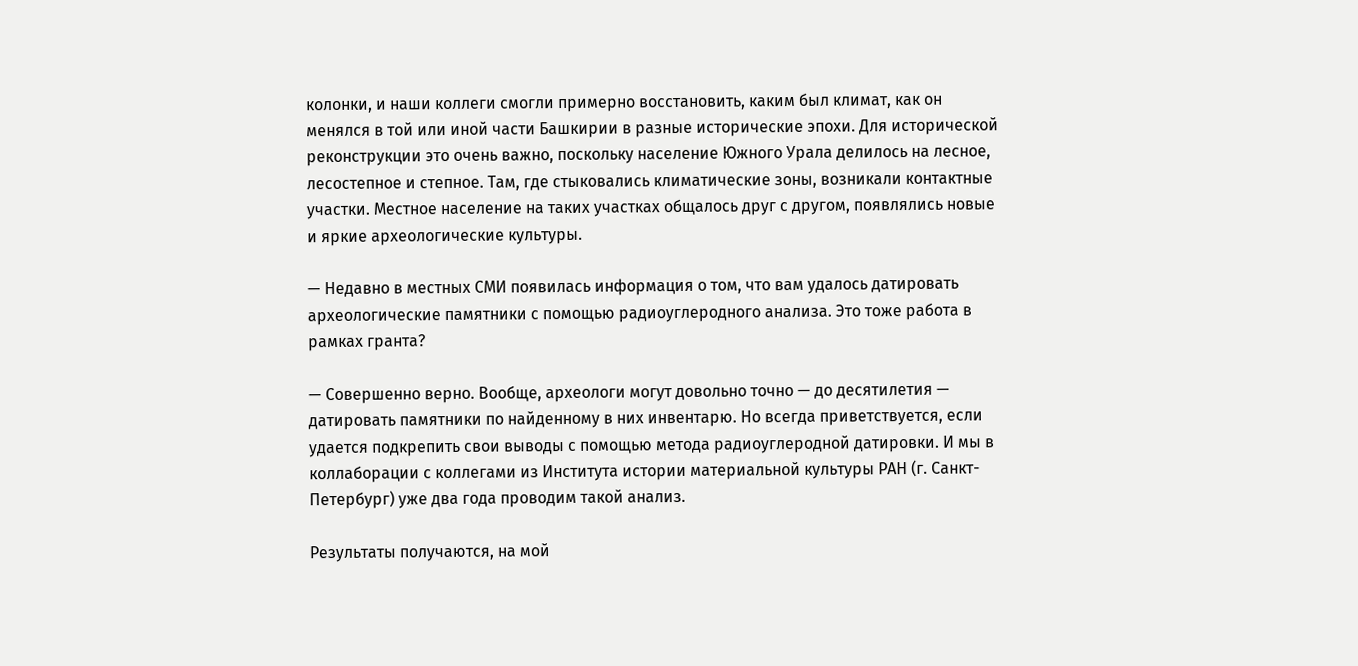колонки, и наши коллеги смогли примерно восстановить, каким был климат, как он менялся в той или иной части Башкирии в разные исторические эпохи. Для исторической реконструкции это очень важно, поскольку население Южного Урала делилось на лесное, лесостепное и степное. Там, где стыковались климатические зоны, возникали контактные участки. Местное население на таких участках общалось друг с другом, появлялись новые и яркие археологические культуры.

— Недавно в местных СМИ появилась информация о том, что вам удалось датировать археологические памятники с помощью радиоуглеродного анализа. Это тоже работа в рамках гранта?

— Совершенно верно. Вообще, археологи могут довольно точно — до десятилетия — датировать памятники по найденному в них инвентарю. Но всегда приветствуется, если удается подкрепить свои выводы с помощью метода радиоуглеродной датировки. И мы в коллаборации с коллегами из Института истории материальной культуры РАН (г. Санкт-Петербург) уже два года проводим такой анализ.

Результаты получаются, на мой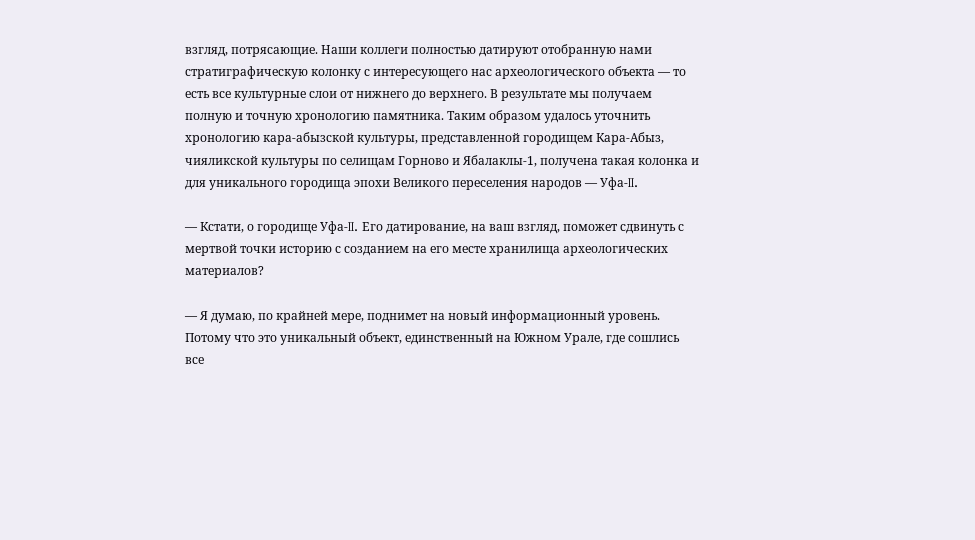взгляд, потрясающие. Наши коллеги полностью датируют отобранную нами стратиграфическую колонку с интересующего нас археологического объекта — то есть все культурные слои от нижнего до верхнего. В результате мы получаем полную и точную хронологию памятника. Таким образом удалось уточнить хронологию кара-абызской культуры, представленной городищем Кара-Абыз, чияликской культуры по селищам Горново и Ябалаклы-1, получена такая колонка и для уникального городища эпохи Великого переселения народов — Уфа-II.

— Кстати, о городище Уфа-II. Его датирование, на ваш взгляд, поможет сдвинуть с мертвой точки историю с созданием на его месте хранилища археологических материалов?

— Я думаю, по крайней мере, поднимет на новый информационный уровень. Потому что это уникальный объект, единственный на Южном Урале, где сошлись все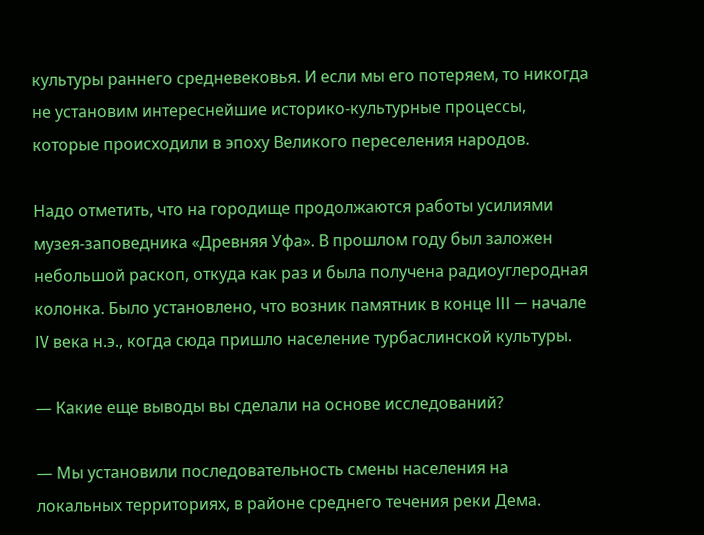культуры раннего средневековья. И если мы его потеряем, то никогда не установим интереснейшие историко-культурные процессы, которые происходили в эпоху Великого переселения народов.

Надо отметить, что на городище продолжаются работы усилиями музея-заповедника «Древняя Уфа». В прошлом году был заложен небольшой раскоп, откуда как раз и была получена радиоуглеродная колонка. Было установлено, что возник памятник в конце III — начале IV века н.э., когда сюда пришло население турбаслинской культуры.

— Какие еще выводы вы сделали на основе исследований?

— Мы установили последовательность смены населения на локальных территориях, в районе среднего течения реки Дема.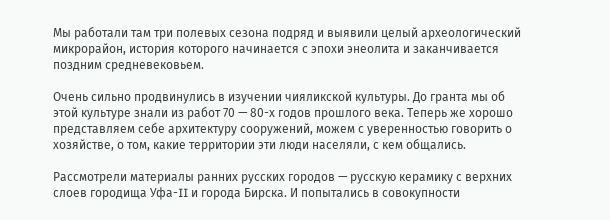Мы работали там три полевых сезона подряд и выявили целый археологический микрорайон, история которого начинается с эпохи энеолита и заканчивается поздним средневековьем.

Очень сильно продвинулись в изучении чияликской культуры. До гранта мы об этой культуре знали из работ 70 — 80-х годов прошлого века. Теперь же хорошо представляем себе архитектуру сооружений, можем с уверенностью говорить о хозяйстве, о том, какие территории эти люди населяли, с кем общались.

Рассмотрели материалы ранних русских городов — русскую керамику с верхних слоев городища Уфа-II и города Бирска. И попытались в совокупности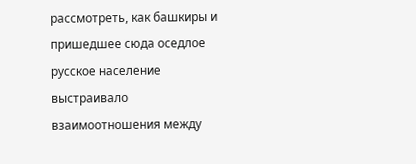рассмотреть, как башкиры и пришедшее сюда оседлое русское население выстраивало взаимоотношения между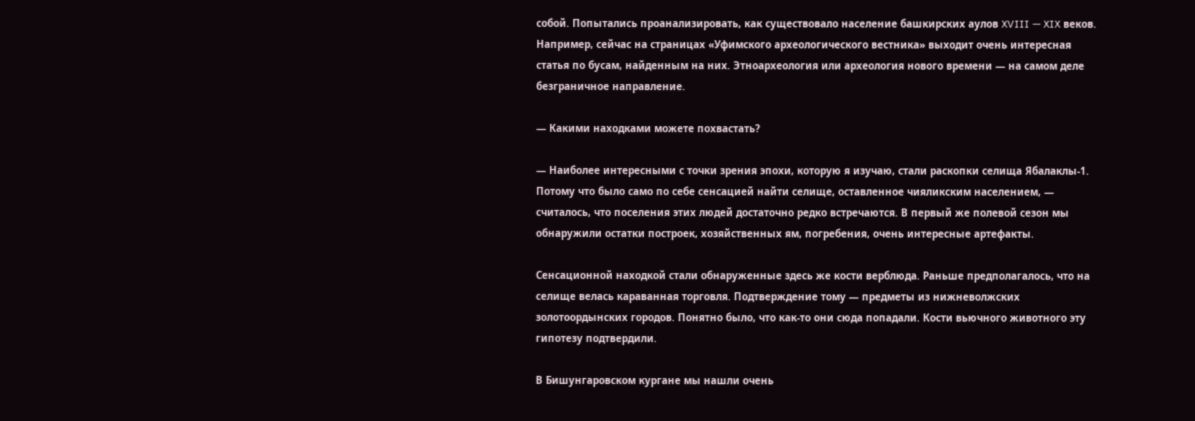собой. Попытались проанализировать, как существовало население башкирских аулов XVIII — XIX веков. Например, сейчас на страницах «Уфимского археологического вестника» выходит очень интересная статья по бусам, найденным на них. Этноархеология или археология нового времени — на самом деле безграничное направление.

— Какими находками можете похвастать?

— Наиболее интересными с точки зрения эпохи, которую я изучаю, стали раскопки селища Ябалаклы-1. Потому что было само по себе сенсацией найти селище, оставленное чияликским населением, — считалось, что поселения этих людей достаточно редко встречаются. В первый же полевой сезон мы обнаружили остатки построек, хозяйственных ям, погребения, очень интересные артефакты.

Сенсационной находкой стали обнаруженные здесь же кости верблюда. Раньше предполагалось, что на селище велась караванная торговля. Подтверждение тому — предметы из нижневолжских золотоордынских городов. Понятно было, что как-то они сюда попадали. Кости вьючного животного эту гипотезу подтвердили.

В Бишунгаровском кургане мы нашли очень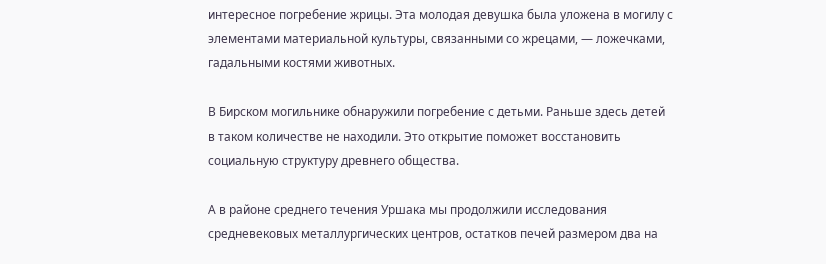интересное погребение жрицы. Эта молодая девушка была уложена в могилу с элементами материальной культуры, связанными со жрецами, — ложечками, гадальными костями животных.

В Бирском могильнике обнаружили погребение с детьми. Раньше здесь детей в таком количестве не находили. Это открытие поможет восстановить социальную структуру древнего общества.

А в районе среднего течения Уршака мы продолжили исследования средневековых металлургических центров, остатков печей размером два на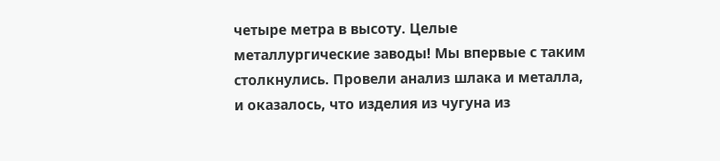четыре метра в высоту. Целые металлургические заводы! Мы впервые с таким столкнулись. Провели анализ шлака и металла, и оказалось, что изделия из чугуна из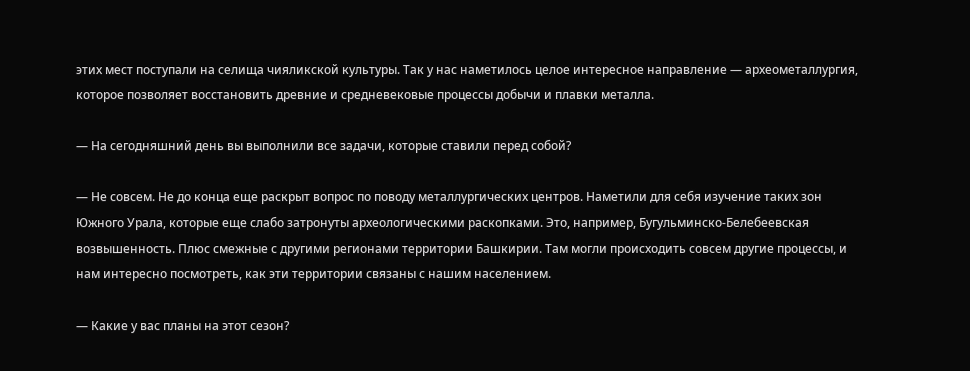этих мест поступали на селища чияликской культуры. Так у нас наметилось целое интересное направление — археометаллургия, которое позволяет восстановить древние и средневековые процессы добычи и плавки металла.

— На сегодняшний день вы выполнили все задачи, которые ставили перед собой?

— Не совсем. Не до конца еще раскрыт вопрос по поводу металлургических центров. Наметили для себя изучение таких зон Южного Урала, которые еще слабо затронуты археологическими раскопками. Это, например, Бугульминско-Белебеевская возвышенность. Плюс смежные с другими регионами территории Башкирии. Там могли происходить совсем другие процессы, и нам интересно посмотреть, как эти территории связаны с нашим населением.

— Какие у вас планы на этот сезон?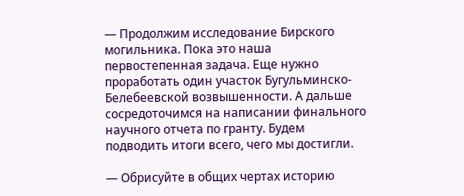— Продолжим исследование Бирского могильника. Пока это наша первостепенная задача. Еще нужно проработать один участок Бугульминско-Белебеевской возвышенности. А дальше сосредоточимся на написании финального научного отчета по гранту. Будем подводить итоги всего, чего мы достигли.

— Обрисуйте в общих чертах историю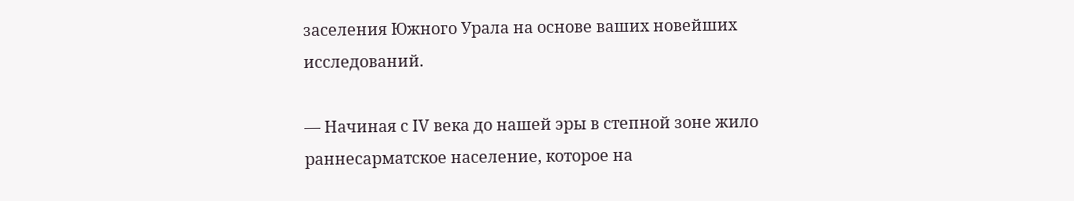заселения Южного Урала на основе ваших новейших исследований.

— Начиная с IV века до нашей эры в степной зоне жило раннесарматское население, которое на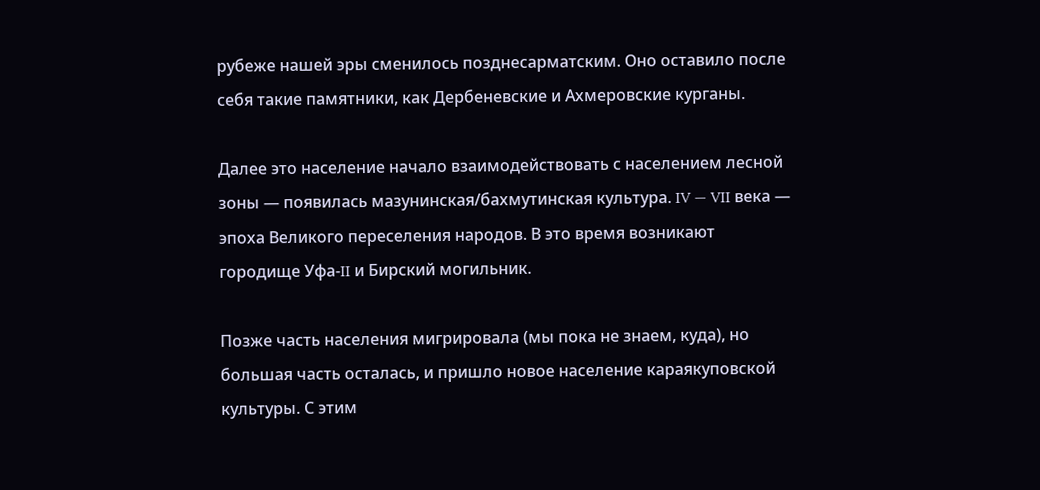рубеже нашей эры сменилось позднесарматским. Оно оставило после себя такие памятники, как Дербеневские и Ахмеровские курганы.

Далее это население начало взаимодействовать с населением лесной зоны — появилась мазунинская/бахмутинская культура. IV — VII века — эпоха Великого переселения народов. В это время возникают городище Уфа-II и Бирский могильник.

Позже часть населения мигрировала (мы пока не знаем, куда), но большая часть осталась, и пришло новое население караякуповской культуры. С этим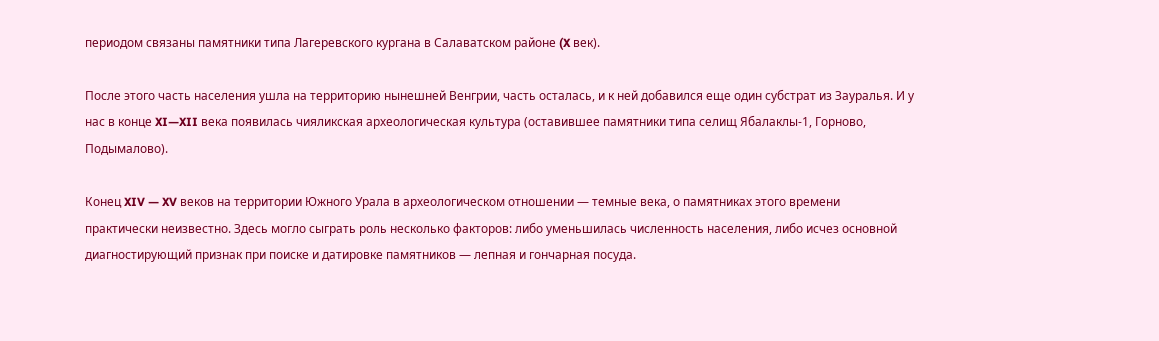периодом связаны памятники типа Лагеревского кургана в Салаватском районе (X век).

После этого часть населения ушла на территорию нынешней Венгрии, часть осталась, и к ней добавился еще один субстрат из Зауралья. И у нас в конце XI—XII века появилась чияликская археологическая культура (оставившее памятники типа селищ Ябалаклы-1, Горново, Подымалово).

Конец XIV — XV веков на территории Южного Урала в археологическом отношении — темные века, о памятниках этого времени практически неизвестно. Здесь могло сыграть роль несколько факторов: либо уменьшилась численность населения, либо исчез основной диагностирующий признак при поиске и датировке памятников — лепная и гончарная посуда.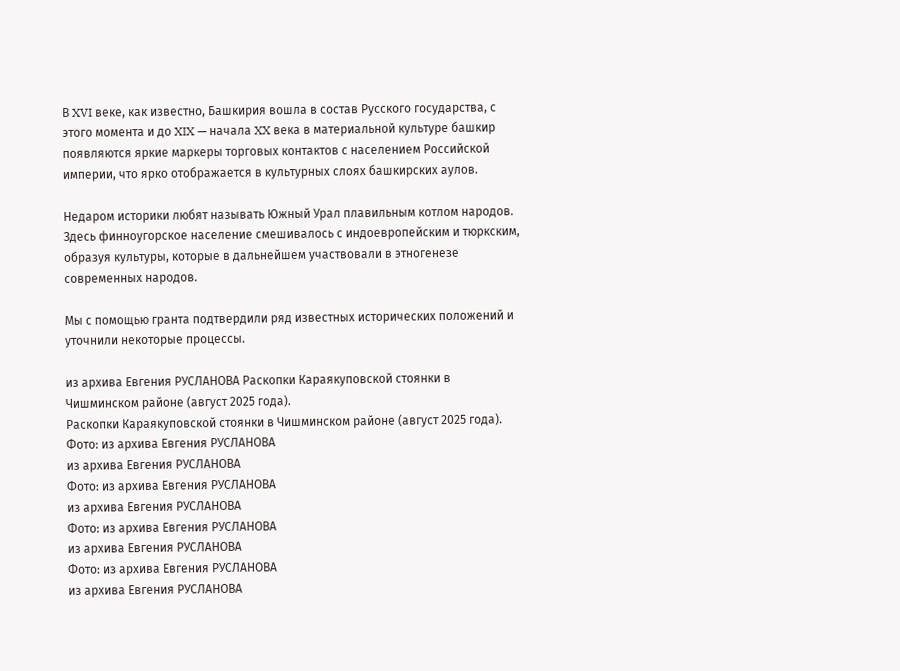В XVI веке, как известно, Башкирия вошла в состав Русского государства, с этого момента и до XIX — начала XX века в материальной культуре башкир появляются яркие маркеры торговых контактов с населением Российской империи, что ярко отображается в культурных слоях башкирских аулов.

Недаром историки любят называть Южный Урал плавильным котлом народов. Здесь финноугорское население смешивалось с индоевропейским и тюркским, образуя культуры, которые в дальнейшем участвовали в этногенезе современных народов.

Мы с помощью гранта подтвердили ряд известных исторических положений и уточнили некоторые процессы.

из архива Евгения РУСЛАНОВА Раскопки Караякуповской стоянки в Чишминском районе (август 2025 года).
Раскопки Караякуповской стоянки в Чишминском районе (август 2025 года). Фото: из архива Евгения РУСЛАНОВА
из архива Евгения РУСЛАНОВА
Фото: из архива Евгения РУСЛАНОВА
из архива Евгения РУСЛАНОВА
Фото: из архива Евгения РУСЛАНОВА
из архива Евгения РУСЛАНОВА
Фото: из архива Евгения РУСЛАНОВА
из архива Евгения РУСЛАНОВА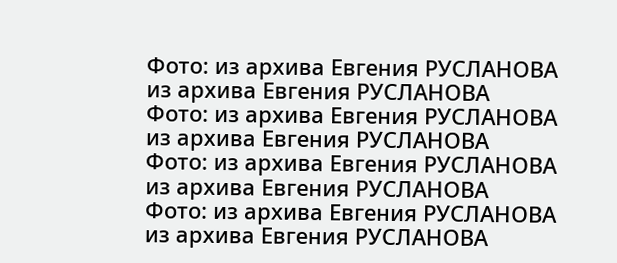Фото: из архива Евгения РУСЛАНОВА
из архива Евгения РУСЛАНОВА
Фото: из архива Евгения РУСЛАНОВА
из архива Евгения РУСЛАНОВА
Фото: из архива Евгения РУСЛАНОВА
из архива Евгения РУСЛАНОВА
Фото: из архива Евгения РУСЛАНОВА
из архива Евгения РУСЛАНОВА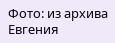Фото: из архива Евгения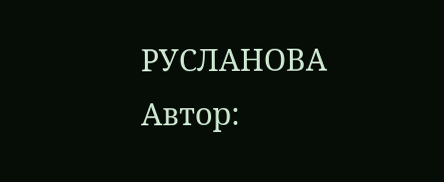РУСЛАНОВА
Автор: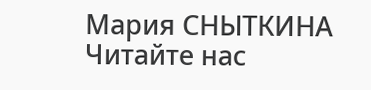Мария СНЫТКИНА
Читайте нас